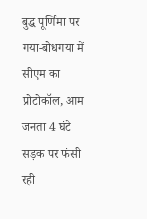बुद्ध पूर्णिमा पर गया-बोधगया में सीएम का प्रोटोकॉल, आम जनता 4 घंटे सड़क पर फंसी रही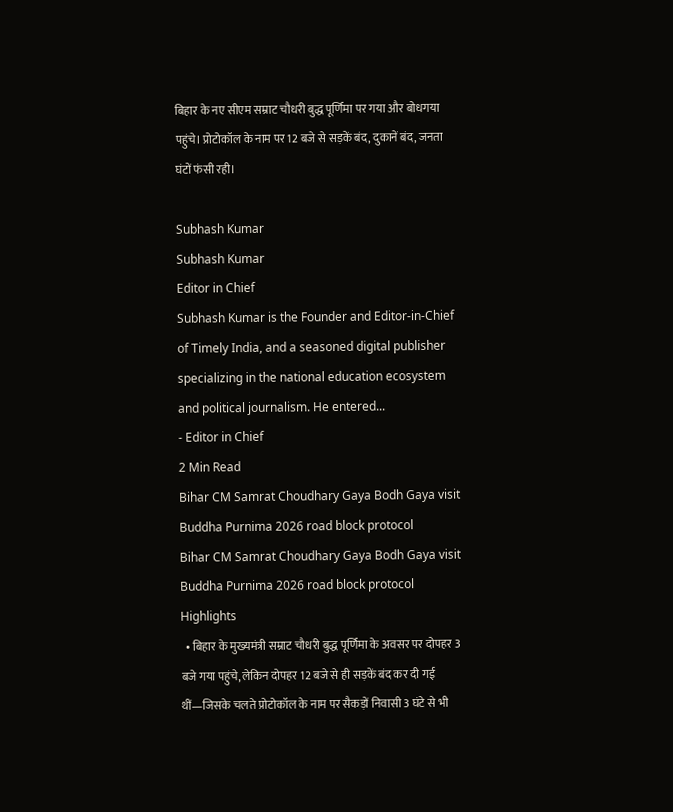बिहार के नए सीएम सम्राट चौधरी बुद्ध पूर्णिमा पर गया और बोधगया पहुंचे। प्रोटोकॉल के नाम पर 12 बजे से सड़कें बंद, दुकानें बंद, जनता घंटों फंसी रही।

Subhash Kumar
Subhash Kumar
Editor in Chief
Subhash Kumar is the Founder and Editor-in-Chief of Timely India, and a seasoned digital publisher specializing in the national education ecosystem and political journalism. He entered...
- Editor in Chief
2 Min Read
Bihar CM Samrat Choudhary Gaya Bodh Gaya visit Buddha Purnima 2026 road block protocol
Bihar CM Samrat Choudhary Gaya Bodh Gaya visit Buddha Purnima 2026 road block protocol
Highlights
  • बिहार के मुख्यमंत्री सम्राट चौधरी बुद्ध पूर्णिमा के अवसर पर दोपहर 3 बजे गया पहुंचे, लेकिन दोपहर 12 बजे से ही सड़कें बंद कर दी गई थीं—जिसके चलते प्रोटोकॉल के नाम पर सैकड़ों निवासी 3 घंटे से भी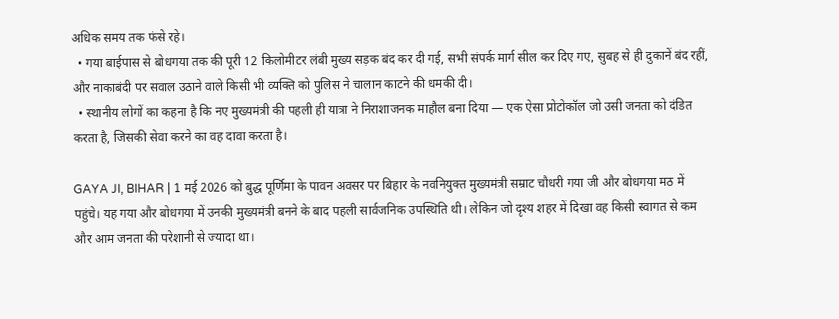अधिक समय तक फंसे रहे।
  • गया बाईपास से बोधगया तक की पूरी 12 किलोमीटर लंबी मुख्य सड़क बंद कर दी गई, सभी संपर्क मार्ग सील कर दिए गए, सुबह से ही दुकानें बंद रहीं, और नाकाबंदी पर सवाल उठाने वाले किसी भी व्यक्ति को पुलिस ने चालान काटने की धमकी दी।
  • स्थानीय लोगों का कहना है कि नए मुख्यमंत्री की पहली ही यात्रा ने निराशाजनक माहौल बना दिया — एक ऐसा प्रोटोकॉल जो उसी जनता को दंडित करता है, जिसकी सेवा करने का वह दावा करता है।

GAYA JI, BIHAR | 1 मई 2026 को बुद्ध पूर्णिमा के पावन अवसर पर बिहार के नवनियुक्त मुख्यमंत्री सम्राट चौधरी गया जी और बोधगया मठ में पहुंचे। यह गया और बोधगया में उनकी मुख्यमंत्री बनने के बाद पहली सार्वजनिक उपस्थिति थी। लेकिन जो दृश्य शहर में दिखा वह किसी स्वागत से कम और आम जनता की परेशानी से ज्यादा था।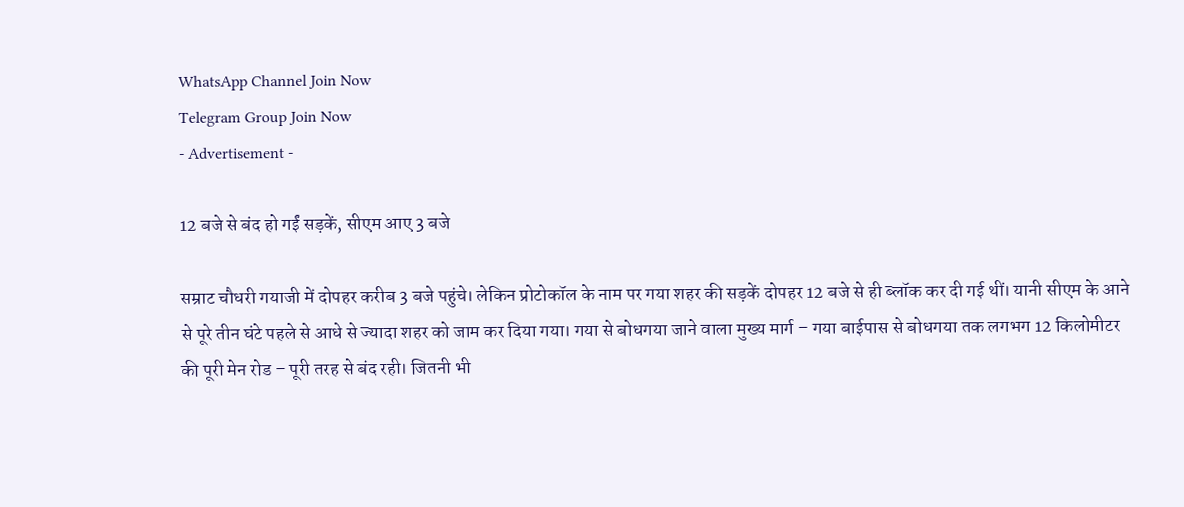WhatsApp Channel Join Now
Telegram Group Join Now
- Advertisement -

12 बजे से बंद हो गईं सड़कें, सीएम आए 3 बजे

सम्राट चौधरी गयाजी में दोपहर करीब 3 बजे पहुंचे। लेकिन प्रोटोकॉल के नाम पर गया शहर की सड़कें दोपहर 12 बजे से ही ब्लॉक कर दी गई थीं। यानी सीएम के आने से पूरे तीन घंटे पहले से आधे से ज्यादा शहर को जाम कर दिया गया। गया से बोधगया जाने वाला मुख्य मार्ग – गया बाईपास से बोधगया तक लगभग 12 किलोमीटर की पूरी मेन रोड – पूरी तरह से बंद रही। जितनी भी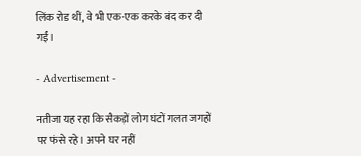लिंक रोड थीं, वे भी एक-एक करके बंद कर दी गईं।

- Advertisement -

नतीजा यह रहा कि सैकड़ों लोग घंटों गलत जगहों पर फंसे रहे। अपने घर नहीं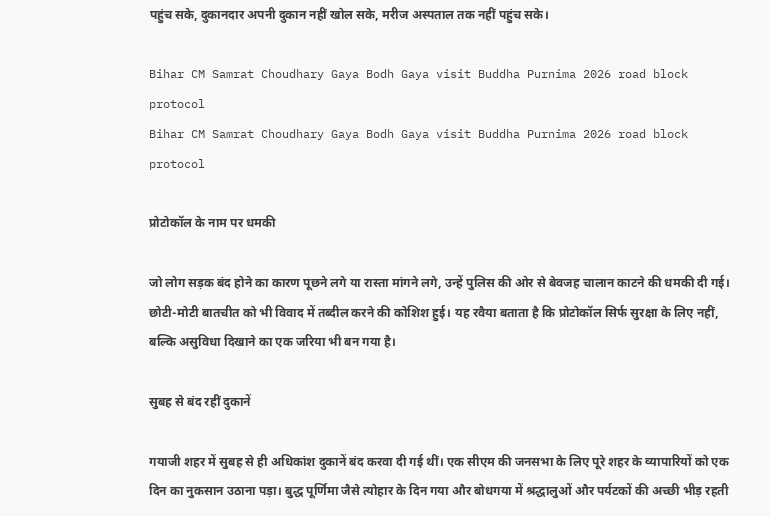पहुंच सके, दुकानदार अपनी दुकान नहीं खोल सके, मरीज अस्पताल तक नहीं पहुंच सके।

Bihar CM Samrat Choudhary Gaya Bodh Gaya visit Buddha Purnima 2026 road block protocol
Bihar CM Samrat Choudhary Gaya Bodh Gaya visit Buddha Purnima 2026 road block protocol

प्रोटोकॉल के नाम पर धमकी

जो लोग सड़क बंद होने का कारण पूछने लगे या रास्ता मांगने लगे, उन्हें पुलिस की ओर से बेवजह चालान काटने की धमकी दी गई। छोटी-मोटी बातचीत को भी विवाद में तब्दील करने की कोशिश हुई। यह रवैया बताता है कि प्रोटोकॉल सिर्फ सुरक्षा के लिए नहीं, बल्कि असुविधा दिखाने का एक जरिया भी बन गया है।

सुबह से बंद रहीं दुकानें

गयाजी शहर में सुबह से ही अधिकांश दुकानें बंद करवा दी गई थीं। एक सीएम की जनसभा के लिए पूरे शहर के व्यापारियों को एक दिन का नुकसान उठाना पड़ा। बुद्ध पूर्णिमा जैसे त्योहार के दिन गया और बोधगया में श्रद्धालुओं और पर्यटकों की अच्छी भीड़ रहती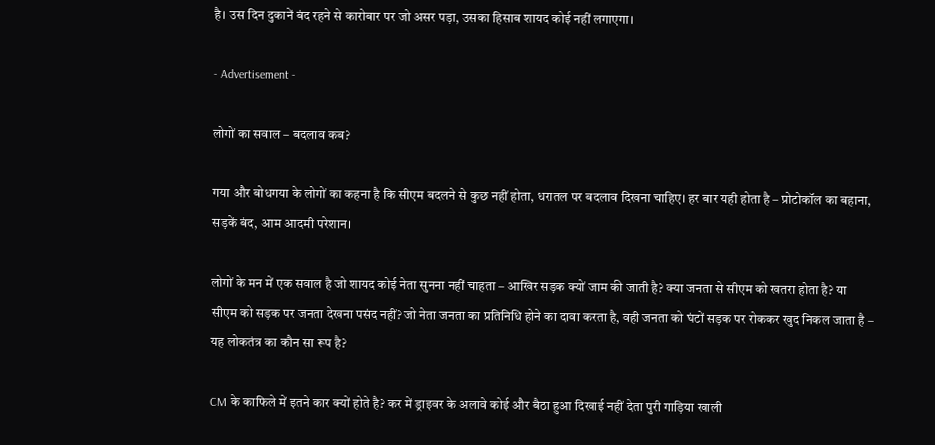है। उस दिन दुकानें बंद रहने से कारोबार पर जो असर पड़ा, उसका हिसाब शायद कोई नहीं लगाएगा।

- Advertisement -

लोगों का सवाल – बदलाव कब?

गया और बोधगया के लोगों का कहना है कि सीएम बदलने से कुछ नहीं होता, धरातल पर बदलाव दिखना चाहिए। हर बार यही होता है – प्रोटोकॉल का बहाना, सड़कें बंद, आम आदमी परेशान।

लोगों के मन में एक सवाल है जो शायद कोई नेता सुनना नहीं चाहता – आखिर सड़क क्यों जाम की जाती है? क्या जनता से सीएम को खतरा होता है? या सीएम को सड़क पर जनता देखना पसंद नहीं? जो नेता जनता का प्रतिनिधि होने का दावा करता है, वही जनता को घंटों सड़क पर रोककर खुद निकल जाता है – यह लोकतंत्र का कौन सा रूप है?

CM के काफिले में इतने कार क्यों होते है? कर में ड्राइवर के अलावे कोई और बैठा हुआ दिखाई नहीं देता पुरी गाड़िया खाली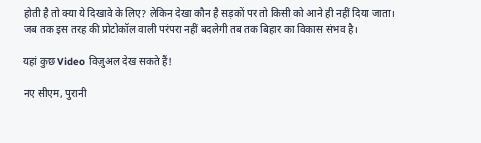होती है तो क्या ये दिखावे के लिए? लेकिन देखा कौन है सड़कों पर तो किसी को आने ही नहीं दिया जाता। जब तक इस तरह की प्रोटोकॉल वाली परंपरा नहीं बदलेगी तब तक बिहार का विकास संभव है।

यहां कुछ Video विज़ुअल देख सकते हैं!

नए सीएम, पुरानी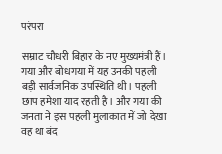परंपरा

सम्राट चौधरी बिहार के नए मुख्यमंत्री हैं। गया और बोधगया में यह उनकी पहली बड़ी सार्वजनिक उपस्थिति थी। पहली छाप हमेशा याद रहती है। और गया की जनता ने इस पहली मुलाकात में जो देखा वह था बंद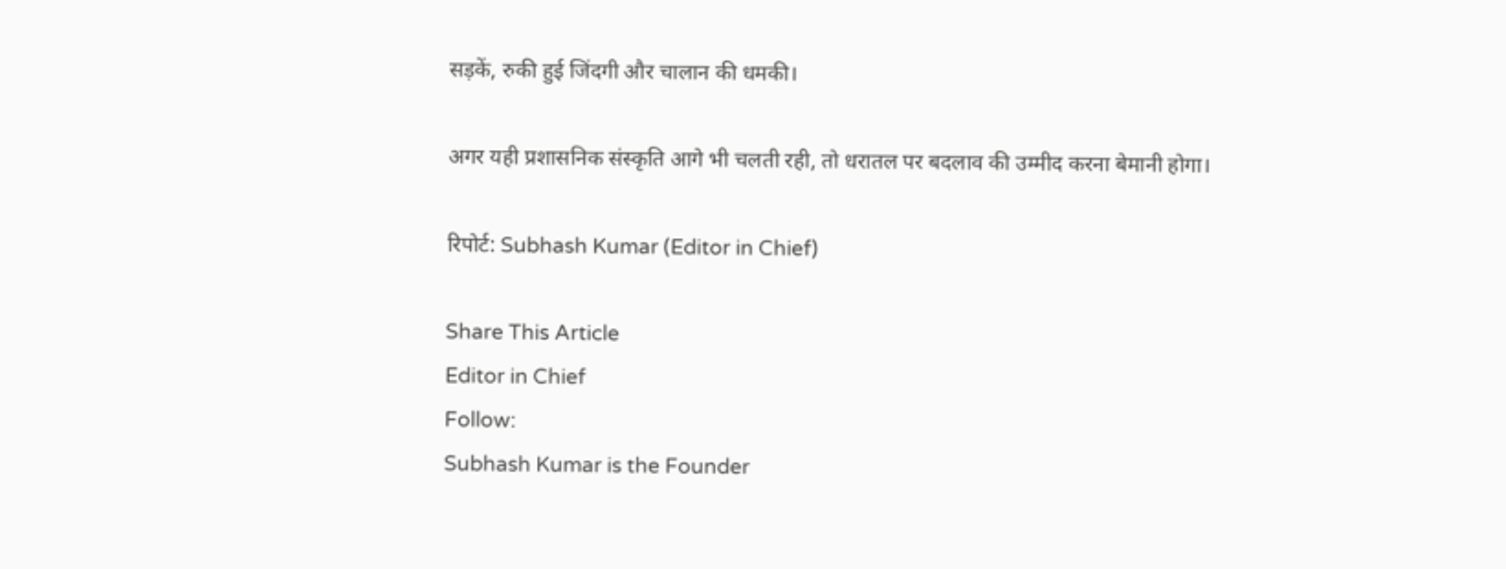सड़कें, रुकी हुई जिंदगी और चालान की धमकी।

अगर यही प्रशासनिक संस्कृति आगे भी चलती रही, तो धरातल पर बदलाव की उम्मीद करना बेमानी होगा।

रिपोर्ट: Subhash Kumar (Editor in Chief)

Share This Article
Editor in Chief
Follow:
Subhash Kumar is the Founder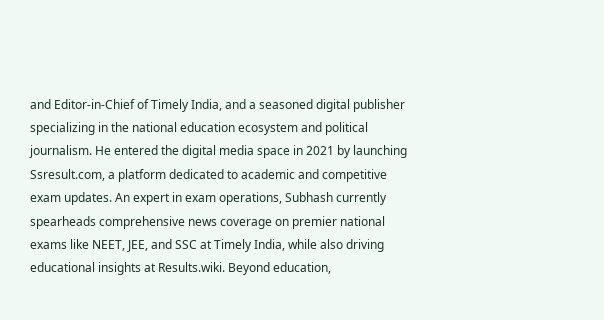and Editor-in-Chief of Timely India, and a seasoned digital publisher specializing in the national education ecosystem and political journalism. He entered the digital media space in 2021 by launching Ssresult.com, a platform dedicated to academic and competitive exam updates. An expert in exam operations, Subhash currently spearheads comprehensive news coverage on premier national exams like NEET, JEE, and SSC at Timely India, while also driving educational insights at Results.wiki. Beyond education,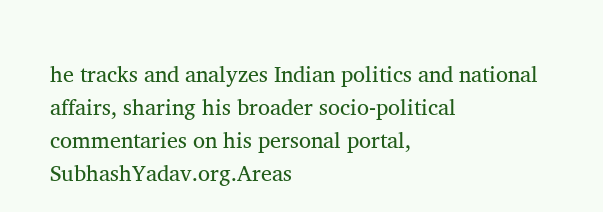he tracks and analyzes Indian politics and national affairs, sharing his broader socio-political commentaries on his personal portal, SubhashYadav.org.Areas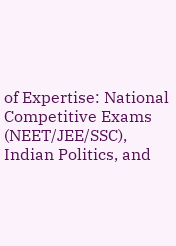of Expertise: National Competitive Exams (NEET/JEE/SSC), Indian Politics, and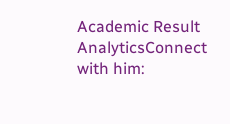Academic Result AnalyticsConnect with him: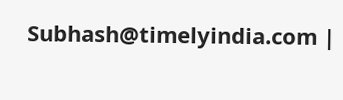Subhash@timelyindia.com |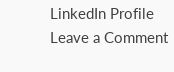LinkedIn Profile
Leave a Comment